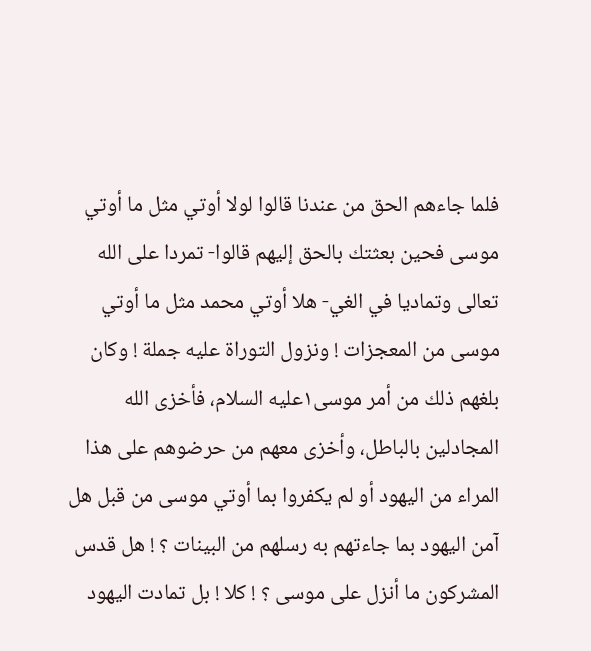فلما جاءهم الحق من عندنا قالوا لولا أوتي مثل ما أوتي موسى فحين بعثتك بالحق إليهم قالوا- تمردا على الله تعالى وتماديا في الغي- هلا أوتي محمد مثل ما أوتي موسى من المعجزات ! ونزول التوراة عليه جملة ! وكان بلغهم ذلك من أمر موسى١عليه السلام، فأخزى الله المجادلين بالباطل، وأخزى معهم من حرضوهم على هذا المراء من اليهود أو لم يكفروا بما أوتي موسى من قبل هل آمن اليهود بما جاءتهم به رسلهم من البينات ؟ ! هل قدس المشركون ما أنزل على موسى ؟ ! كلا ! بل تمادت اليهود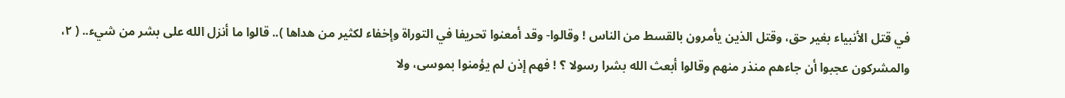في قتل الأنبياء بغير حق، وقتل الذين يأمرون بالقسط من الناس ! وقالوا- وقد أمعنوا تحريفا في التوراة وإخفاء لكثير من هداها ).. قالوا ما أنزل الله على بشر من شيء.. ( ٢، والمشركون عجبوا أن جاءهم منذر منهم وقالوا أبعث الله بشرا رسولا ؟ ! فهم إذن لم يؤمنوا بموسى، ولا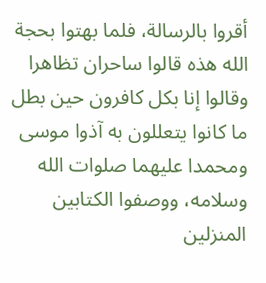أقروا بالرسالة، فلما بهتوا بحجة الله هذه قالوا ساحران تظاهرا وقالوا إنا بكل كافرون حين بطل ما كانوا يتعللون به آذوا موسى ومحمدا عليهما صلوات الله وسلامه، ووصفوا الكتابين المنزلين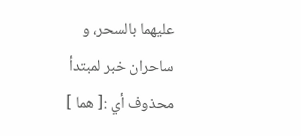عليهما بالسحر، و ساحران خبر لمبتدأ محذوف أي :[ هما ]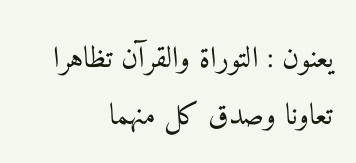يعنون : التوراة والقرآن تظاهرا تعاونا وصدق كل منهما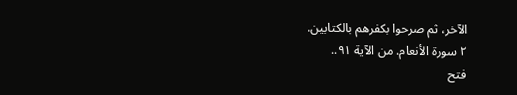الآخر، ثم صرحوا بكفرهم بالكتابين.
٢ سورة الأنعام. من الآية ٩١..
فتح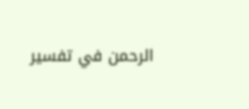الرحمن في تفسير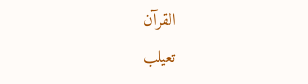القرآن
تعيلب